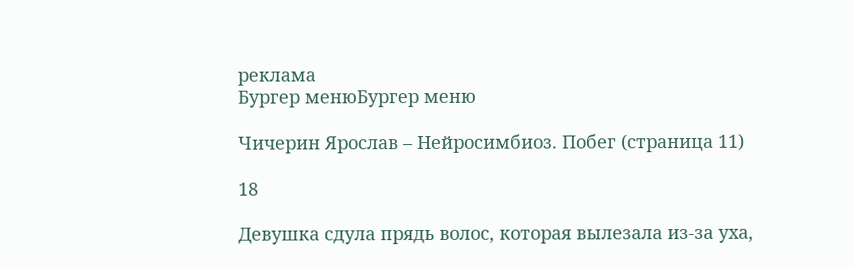реклама
Бургер менюБургер меню

Чичерин Ярослав – Нейросимбиоз. Побег (страница 11)

18

Девушка сдула прядь волос, которая вылезала из-за уха,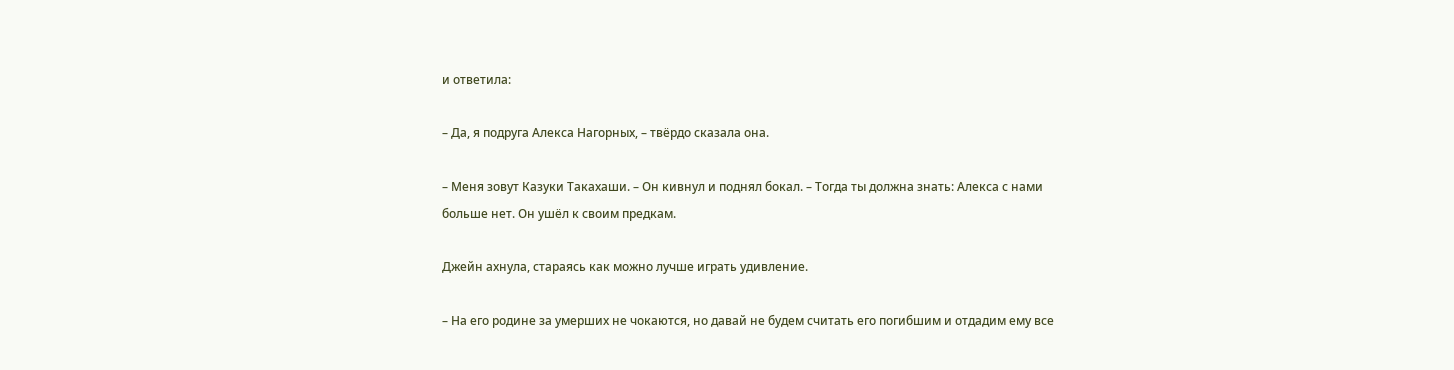и ответила:

– Да, я подруга Алекса Нагорных, – твёрдо сказала она.

– Меня зовут Казуки Такахаши. – Он кивнул и поднял бокал. – Тогда ты должна знать: Алекса с нами больше нет. Он ушёл к своим предкам.

Джейн ахнула, стараясь как можно лучше играть удивление.

– На его родине за умерших не чокаются, но давай не будем считать его погибшим и отдадим ему все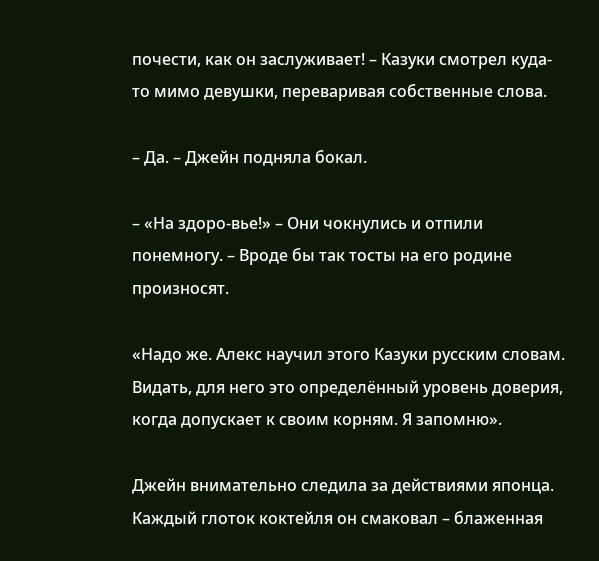почести, как он заслуживает! – Казуки смотрел куда-то мимо девушки, переваривая собственные слова.

– Да. – Джейн подняла бокал.

– «На здоро-вье!» – Они чокнулись и отпили понемногу. – Вроде бы так тосты на его родине произносят.

«Надо же. Алекс научил этого Казуки русским словам. Видать, для него это определённый уровень доверия, когда допускает к своим корням. Я запомню».

Джейн внимательно следила за действиями японца. Каждый глоток коктейля он смаковал – блаженная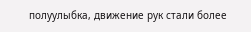полуулыбка, движение рук стали более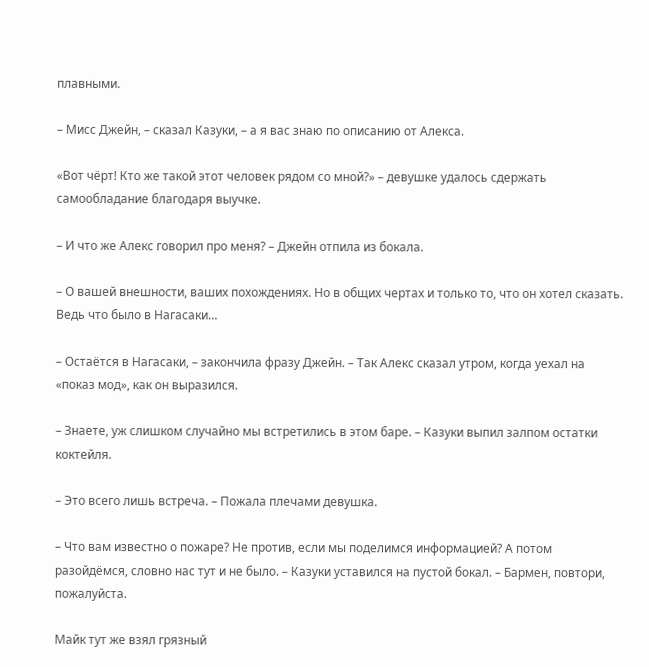плавными.

– Мисс Джейн, – сказал Казуки, – а я вас знаю по описанию от Алекса.

«Вот чёрт! Кто же такой этот человек рядом со мной?» – девушке удалось сдержать самообладание благодаря выучке.

– И что же Алекс говорил про меня? – Джейн отпила из бокала.

– О вашей внешности, ваших похождениях. Но в общих чертах и только то, что он хотел сказать. Ведь что было в Нагасаки…

– Остаётся в Нагасаки, – закончила фразу Джейн. – Так Алекс сказал утром, когда уехал на «показ мод», как он выразился.

– Знаете, уж слишком случайно мы встретились в этом баре. – Казуки выпил залпом остатки коктейля.

– Это всего лишь встреча. – Пожала плечами девушка.

– Что вам известно о пожаре? Не против, если мы поделимся информацией? А потом разойдёмся, словно нас тут и не было. – Казуки уставился на пустой бокал. – Бармен, повтори, пожалуйста.

Майк тут же взял грязный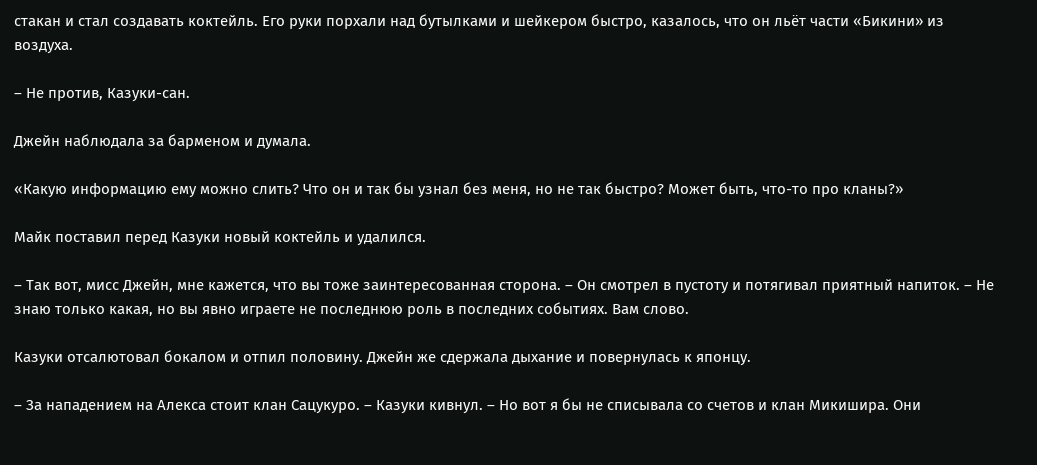стакан и стал создавать коктейль. Его руки порхали над бутылками и шейкером быстро, казалось, что он льёт части «Бикини» из воздуха.

– Не против, Казуки-сан.

Джейн наблюдала за барменом и думала.

«Какую информацию ему можно слить? Что он и так бы узнал без меня, но не так быстро? Может быть, что-то про кланы?»

Майк поставил перед Казуки новый коктейль и удалился.

– Так вот, мисс Джейн, мне кажется, что вы тоже заинтересованная сторона. – Он смотрел в пустоту и потягивал приятный напиток. – Не знаю только какая, но вы явно играете не последнюю роль в последних событиях. Вам слово.

Казуки отсалютовал бокалом и отпил половину. Джейн же сдержала дыхание и повернулась к японцу.

– За нападением на Алекса стоит клан Сацукуро. – Казуки кивнул. – Но вот я бы не списывала со счетов и клан Микишира. Они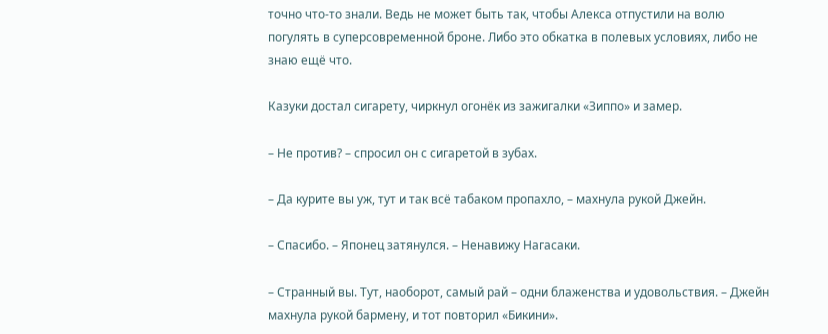точно что-то знали. Ведь не может быть так, чтобы Алекса отпустили на волю погулять в суперсовременной броне. Либо это обкатка в полевых условиях, либо не знаю ещё что.

Казуки достал сигарету, чиркнул огонёк из зажигалки «Зиппо» и замер.

– Не против? – спросил он с сигаретой в зубах.

– Да курите вы уж, тут и так всё табаком пропахло, – махнула рукой Джейн.

– Спасибо. – Японец затянулся. – Ненавижу Нагасаки.

– Странный вы. Тут, наоборот, самый рай – одни блаженства и удовольствия. – Джейн махнула рукой бармену, и тот повторил «Бикини».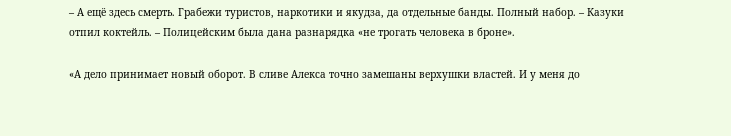– А ещё здесь смерть. Грабежи туристов, наркотики и якудза, да отдельные банды. Полный набор. – Казуки отпил коктейль. – Полицейским была дана разнарядка «не трогать человека в броне».

«А дело принимает новый оборот. В сливе Алекса точно замешаны верхушки властей. И у меня до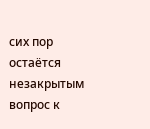сих пор остаётся незакрытым вопрос к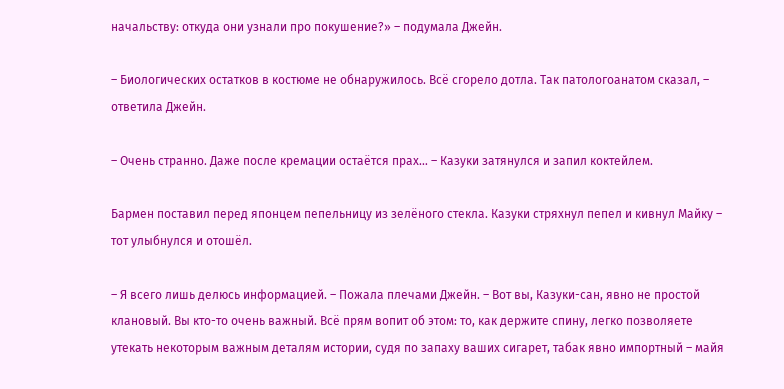начальству: откуда они узнали про покушение?» – подумала Джейн.

– Биологических остатков в костюме не обнаружилось. Всё сгорело дотла. Так патологоанатом сказал, – ответила Джейн.

– Очень странно. Даже после кремации остаётся прах… – Казуки затянулся и запил коктейлем.

Бармен поставил перед японцем пепельницу из зелёного стекла. Казуки стряхнул пепел и кивнул Майку – тот улыбнулся и отошёл.

– Я всего лишь делюсь информацией. – Пожала плечами Джейн. – Вот вы, Казуки-сан, явно не простой клановый. Вы кто-то очень важный. Всё прям вопит об этом: то, как держите спину, легко позволяете утекать некоторым важным деталям истории, судя по запаху ваших сигарет, табак явно импортный – майя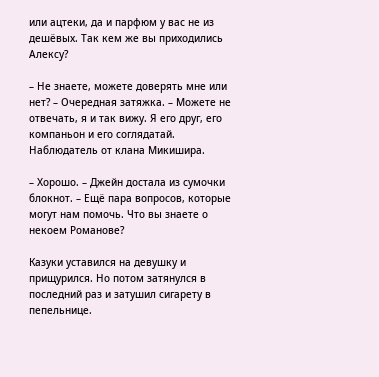или ацтеки, да и парфюм у вас не из дешёвых. Так кем же вы приходились Алексу?

– Не знаете, можете доверять мне или нет? – Очередная затяжка. – Можете не отвечать, я и так вижу. Я его друг, его компаньон и его соглядатай. Наблюдатель от клана Микишира.

– Хорошо. – Джейн достала из сумочки блокнот. – Ещё пара вопросов, которые могут нам помочь. Что вы знаете о некоем Романове?

Казуки уставился на девушку и прищурился. Но потом затянулся в последний раз и затушил сигарету в пепельнице.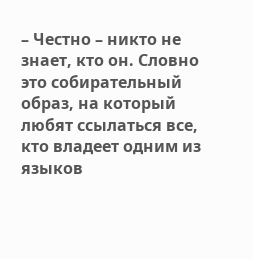– Честно – никто не знает, кто он. Словно это собирательный образ, на который любят ссылаться все, кто владеет одним из языков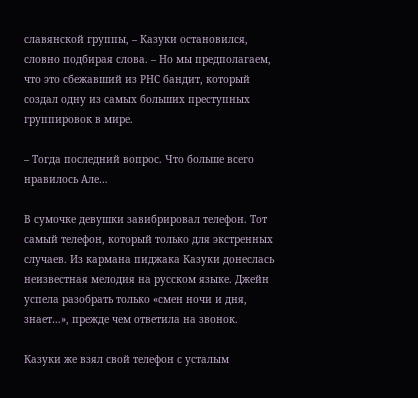славянской группы, – Казуки остановился, словно подбирая слова. – Но мы предполагаем, что это сбежавший из РНС бандит, который создал одну из самых больших преступных группировок в мире.

– Тогда последний вопрос. Что больше всего нравилось Але…

В сумочке девушки завибрировал телефон. Тот самый телефон, который только для экстренных случаев. Из кармана пиджака Казуки донеслась неизвестная мелодия на русском языке. Джейн успела разобрать только «смен ночи и дня, знает…», прежде чем ответила на звонок.

Казуки же взял свой телефон с усталым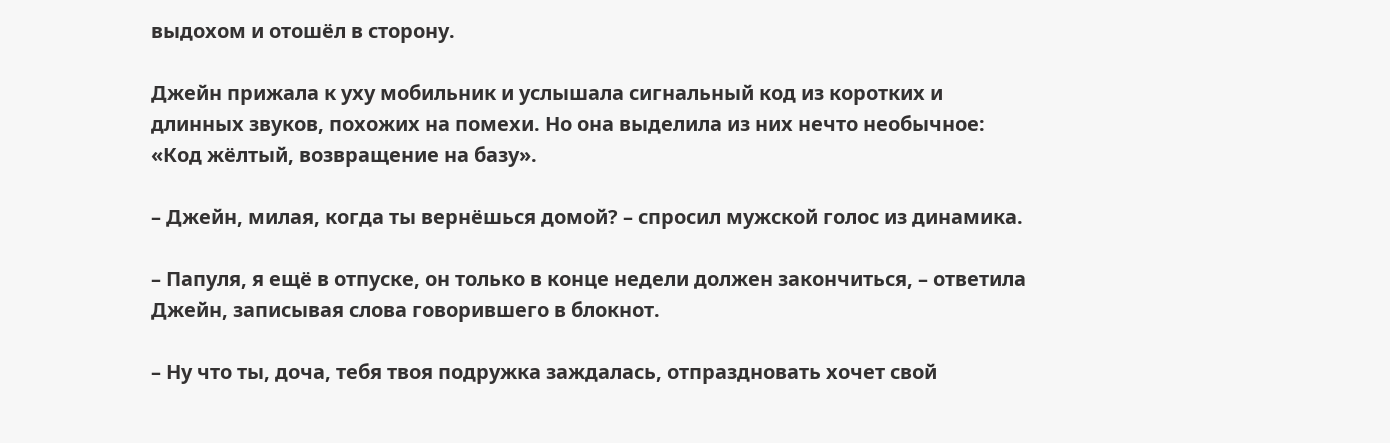выдохом и отошёл в сторону.

Джейн прижала к уху мобильник и услышала сигнальный код из коротких и длинных звуков, похожих на помехи. Но она выделила из них нечто необычное: «Код жёлтый, возвращение на базу».

– Джейн, милая, когда ты вернёшься домой? – спросил мужской голос из динамика.

– Папуля, я ещё в отпуске, он только в конце недели должен закончиться, – ответила Джейн, записывая слова говорившего в блокнот.

– Ну что ты, доча, тебя твоя подружка заждалась, отпраздновать хочет свой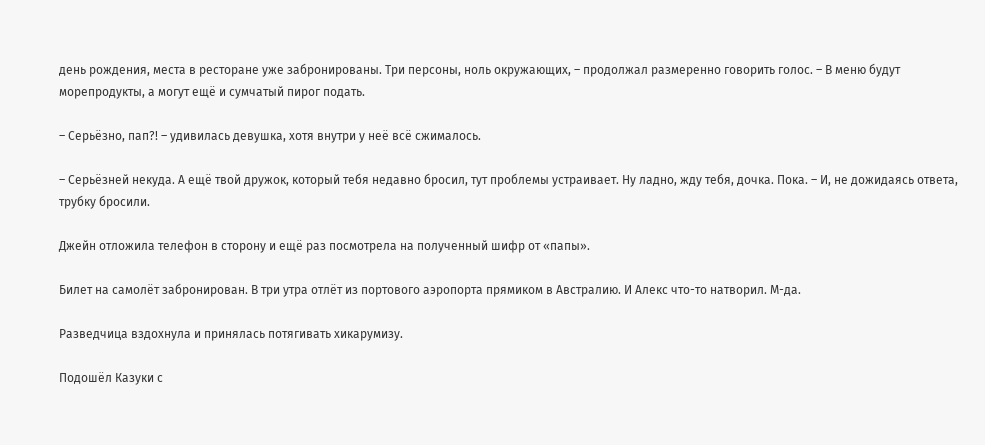день рождения, места в ресторане уже забронированы. Три персоны, ноль окружающих, – продолжал размеренно говорить голос. – В меню будут морепродукты, а могут ещё и сумчатый пирог подать.

– Серьёзно, пап?! – удивилась девушка, хотя внутри у неё всё сжималось.

– Серьёзней некуда. А ещё твой дружок, который тебя недавно бросил, тут проблемы устраивает. Ну ладно, жду тебя, дочка. Пока. – И, не дожидаясь ответа, трубку бросили.

Джейн отложила телефон в сторону и ещё раз посмотрела на полученный шифр от «папы».

Билет на самолёт забронирован. В три утра отлёт из портового аэропорта прямиком в Австралию. И Алекс что-то натворил. М-да.

Разведчица вздохнула и принялась потягивать хикарумизу.

Подошёл Казуки с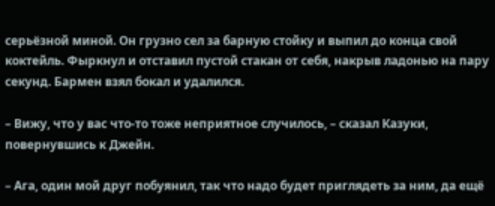серьёзной миной. Он грузно сел за барную стойку и выпил до конца свой коктейль. Фыркнул и отставил пустой стакан от себя, накрыв ладонью на пару секунд. Бармен взял бокал и удалился.

– Вижу, что у вас что-то тоже неприятное случилось, – сказал Казуки, повернувшись к Джейн.

– Ага, один мой друг побуянил, так что надо будет приглядеть за ним, да ещё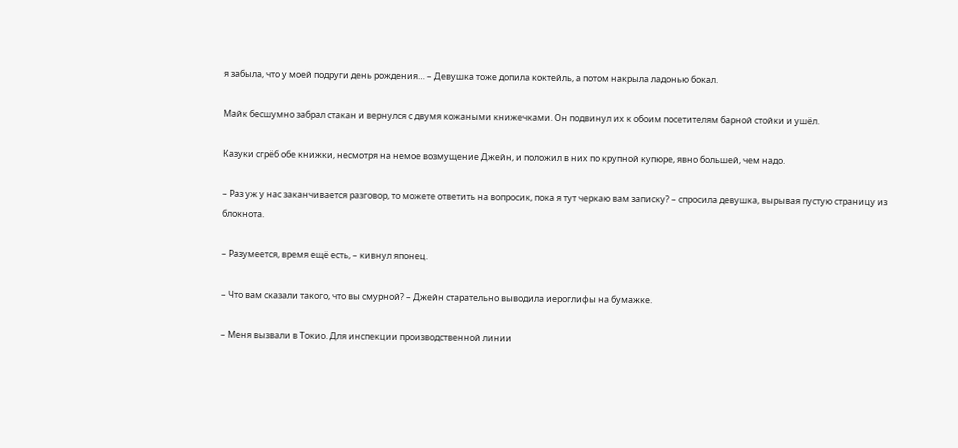я забыла, что у моей подруги день рождения… – Девушка тоже допила коктейль, а потом накрыла ладонью бокал.

Майк бесшумно забрал стакан и вернулся с двумя кожаными книжечками. Он подвинул их к обоим посетителям барной стойки и ушёл.

Казуки сгрёб обе книжки, несмотря на немое возмущение Джейн, и положил в них по крупной купюре, явно большей, чем надо.

– Раз уж у нас заканчивается разговор, то можете ответить на вопросик, пока я тут черкаю вам записку? – спросила девушка, вырывая пустую страницу из блокнота.

– Разумеется, время ещё есть, – кивнул японец.

– Что вам сказали такого, что вы смурной? – Джейн старательно выводила иероглифы на бумажке.

– Меня вызвали в Токио. Для инспекции производственной линии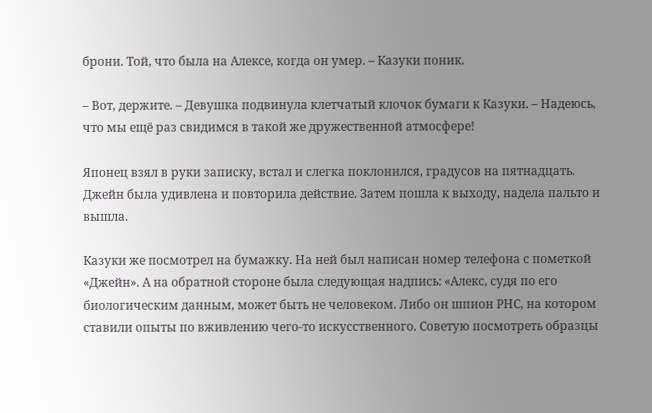брони. Той, что была на Алексе, когда он умер. – Казуки поник.

– Вот, держите. – Девушка подвинула клетчатый клочок бумаги к Казуки. – Надеюсь, что мы ещё раз свидимся в такой же дружественной атмосфере!

Японец взял в руки записку, встал и слегка поклонился, градусов на пятнадцать. Джейн была удивлена и повторила действие. Затем пошла к выходу, надела пальто и вышла.

Казуки же посмотрел на бумажку. На ней был написан номер телефона с пометкой «Джейн». А на обратной стороне была следующая надпись: «Алекс, судя по его биологическим данным, может быть не человеком. Либо он шпион РНС, на котором ставили опыты по вживлению чего-то искусственного. Советую посмотреть образцы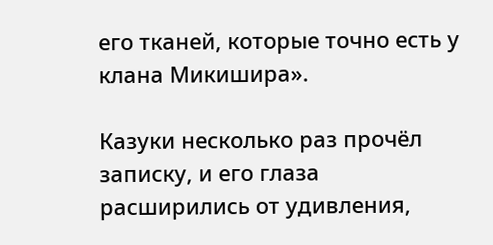его тканей, которые точно есть у клана Микишира».

Казуки несколько раз прочёл записку, и его глаза расширились от удивления,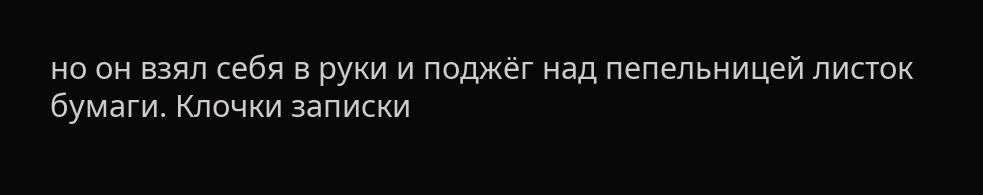но он взял себя в руки и поджёг над пепельницей листок бумаги. Клочки записки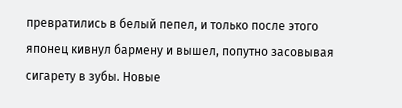превратились в белый пепел, и только после этого японец кивнул бармену и вышел, попутно засовывая сигарету в зубы. Новые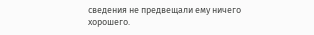сведения не предвещали ему ничего хорошего.